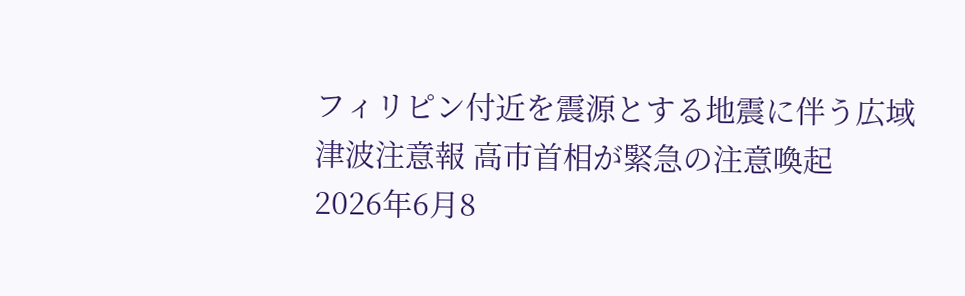フィリピン付近を震源とする地震に伴う広域津波注意報 高市首相が緊急の注意喚起
2026年6月8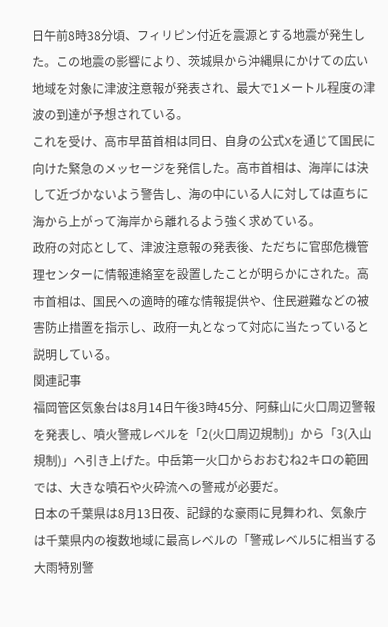日午前8時38分頃、フィリピン付近を震源とする地震が発生した。この地震の影響により、茨城県から沖縄県にかけての広い地域を対象に津波注意報が発表され、最大で1メートル程度の津波の到達が予想されている。
これを受け、高市早苗首相は同日、自身の公式Xを通じて国民に向けた緊急のメッセージを発信した。高市首相は、海岸には決して近づかないよう警告し、海の中にいる人に対しては直ちに海から上がって海岸から離れるよう強く求めている。
政府の対応として、津波注意報の発表後、ただちに官邸危機管理センターに情報連絡室を設置したことが明らかにされた。高市首相は、国民への適時的確な情報提供や、住民避難などの被害防止措置を指示し、政府一丸となって対応に当たっていると説明している。
関連記事
福岡管区気象台は8月14日午後3時45分、阿蘇山に火口周辺警報を発表し、噴火警戒レベルを「2(火口周辺規制)」から「3(入山規制)」へ引き上げた。中岳第一火口からおおむね2キロの範囲では、大きな噴石や火砕流への警戒が必要だ。
日本の千葉県は8月13日夜、記録的な豪雨に見舞われ、気象庁は千葉県内の複数地域に最高レベルの「警戒レベル5に相当する大雨特別警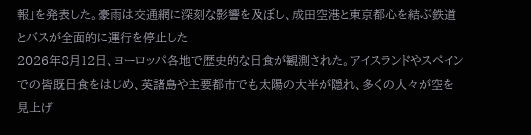報」を発表した。豪雨は交通網に深刻な影響を及ぼし、成田空港と東京都心を結ぶ鉄道とバスが全面的に運行を停止した
2026年8月12日、ヨーロッパ各地で歴史的な日食が観測された。アイスランドやスペインでの皆既日食をはじめ、英諸島や主要都市でも太陽の大半が隠れ、多くの人々が空を見上げ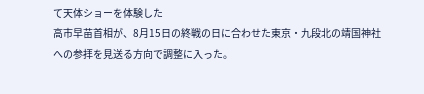て天体ショーを体験した
高市早苗首相が、8月15日の終戦の日に合わせた東京・九段北の靖国神社への参拝を見送る方向で調整に入った。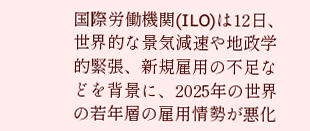国際労働機関(ILO)は12日、世界的な景気減速や地政学的緊張、新規雇用の不足などを背景に、2025年の世界の若年層の雇用情勢が悪化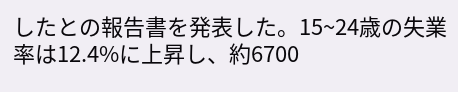したとの報告書を発表した。15~24歳の失業率は12.4%に上昇し、約6700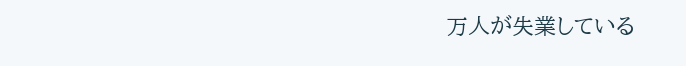万人が失業している